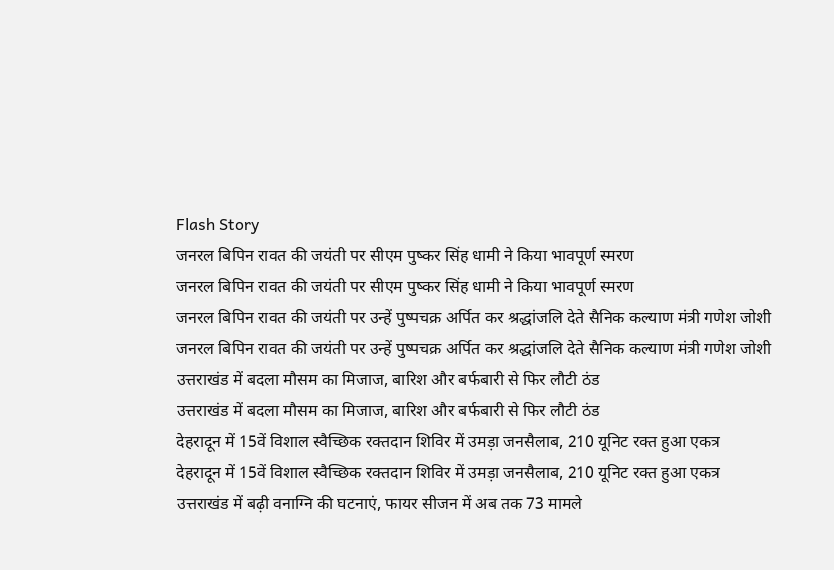Flash Story
जनरल बिपिन रावत की जयंती पर सीएम पुष्कर सिंह धामी ने किया भावपूर्ण स्मरण
जनरल बिपिन रावत की जयंती पर सीएम पुष्कर सिंह धामी ने किया भावपूर्ण स्मरण
जनरल बिपिन रावत की जयंती पर उन्हें पुष्पचक्र अर्पित कर श्रद्धांजलि देते सैनिक कल्याण मंत्री गणेश जोशी
जनरल बिपिन रावत की जयंती पर उन्हें पुष्पचक्र अर्पित कर श्रद्धांजलि देते सैनिक कल्याण मंत्री गणेश जोशी
उत्तराखंड में बदला मौसम का मिजाज, बारिश और बर्फबारी से फिर लौटी ठंड
उत्तराखंड में बदला मौसम का मिजाज, बारिश और बर्फबारी से फिर लौटी ठंड
देहरादून में 15वें विशाल स्वैच्छिक रक्तदान शिविर में उमड़ा जनसैलाब, 210 यूनिट रक्त हुआ एकत्र
देहरादून में 15वें विशाल स्वैच्छिक रक्तदान शिविर में उमड़ा जनसैलाब, 210 यूनिट रक्त हुआ एकत्र
उत्तराखंड में बढ़ी वनाग्नि की घटनाएं, फायर सीजन में अब तक 73 मामले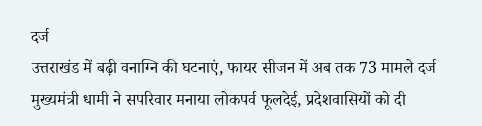दर्ज
उत्तराखंड में बढ़ी वनाग्नि की घटनाएं, फायर सीजन में अब तक 73 मामले दर्ज
मुख्यमंत्री धामी ने सपरिवार मनाया लोकपर्व फूलदेई, प्रदेशवासियों को दी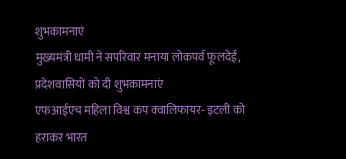शुभकामनाएं
मुख्यमंत्री धामी ने सपरिवार मनाया लोकपर्व फूलदेई, प्रदेशवासियों को दी शुभकामनाएं
एफआईएच महिला विश्व कप क्वालिफायर- इटली को हराकर भारत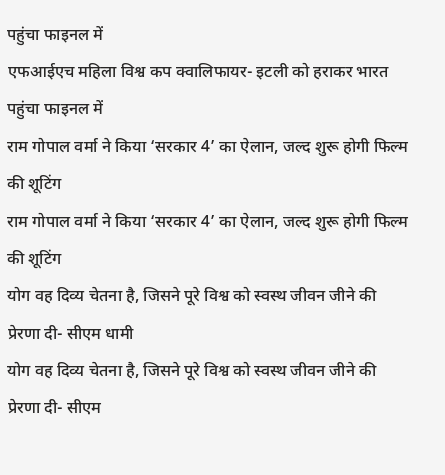पहुंचा फाइनल में
एफआईएच महिला विश्व कप क्वालिफायर- इटली को हराकर भारत पहुंचा फाइनल में
राम गोपाल वर्मा ने किया ‘सरकार 4’ का ऐलान, जल्द शुरू होगी फिल्म की शूटिंग
राम गोपाल वर्मा ने किया ‘सरकार 4’ का ऐलान, जल्द शुरू होगी फिल्म की शूटिंग
योग वह दिव्य चेतना है, जिसने पूरे विश्व को स्वस्थ जीवन जीने की प्रेरणा दी- सीएम धामी
योग वह दिव्य चेतना है, जिसने पूरे विश्व को स्वस्थ जीवन जीने की प्रेरणा दी- सीएम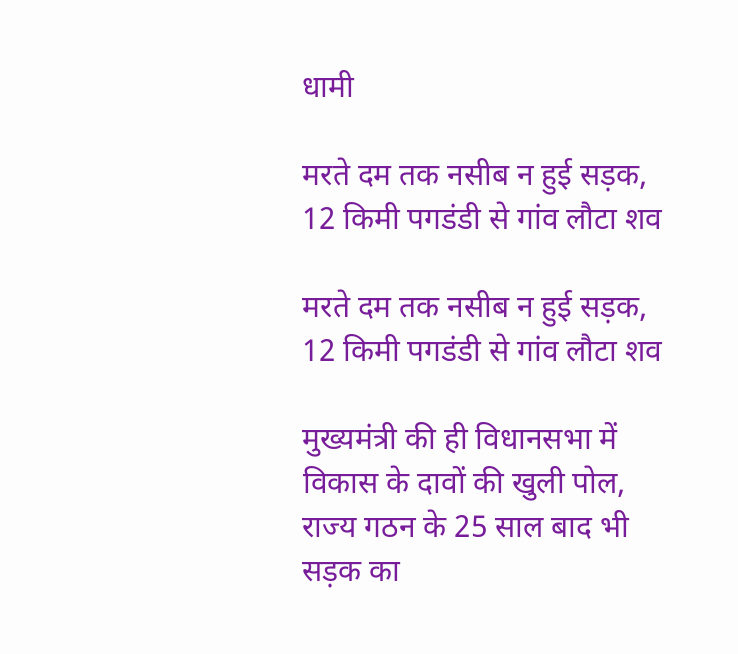धामी

मरते दम तक नसीब न हुई सड़क, 12 किमी पगडंडी से गांव लौटा शव

मरते दम तक नसीब न हुई सड़क, 12 किमी पगडंडी से गांव लौटा शव

मुख्यमंत्री की ही विधानसभा में विकास के दावों की खुली पोल, राज्य गठन के 25 साल बाद भी सड़क का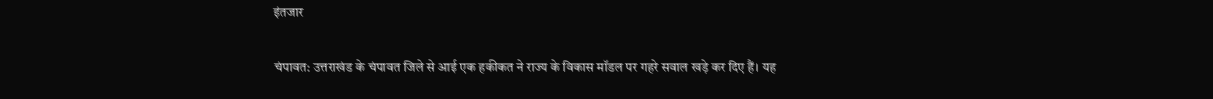इंतजार

चंपावत: उत्तराखंड के चंपावत जिले से आई एक हकीकत ने राज्य के विकास मॉडल पर गहरे सवाल खड़े कर दिए हैं। यह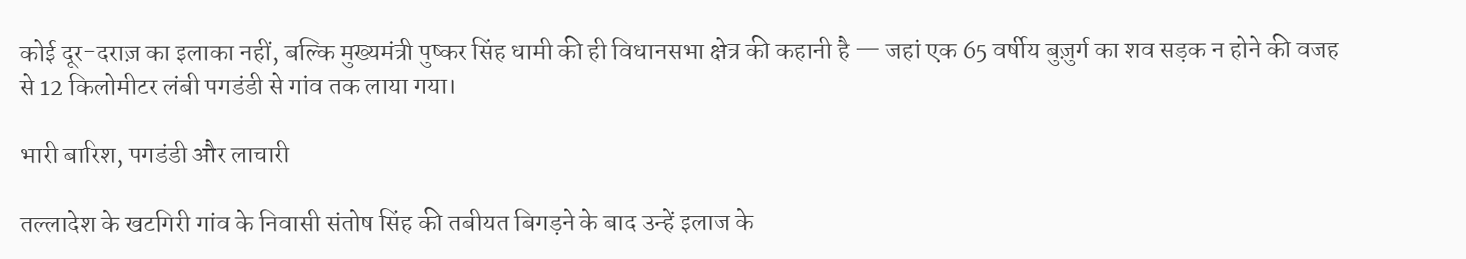कोई दूर-दराज़ का इलाका नहीं, बल्कि मुख्यमंत्री पुष्कर सिंह धामी की ही विधानसभा क्षेत्र की कहानी है — जहां एक 65 वर्षीय बुज़ुर्ग का शव सड़क न होने की वजह से 12 किलोमीटर लंबी पगडंडी से गांव तक लाया गया।

भारी बारिश, पगडंडी और लाचारी

तल्लादेश के खटगिरी गांव के निवासी संतोष सिंह की तबीयत बिगड़ने के बाद उन्हें इलाज के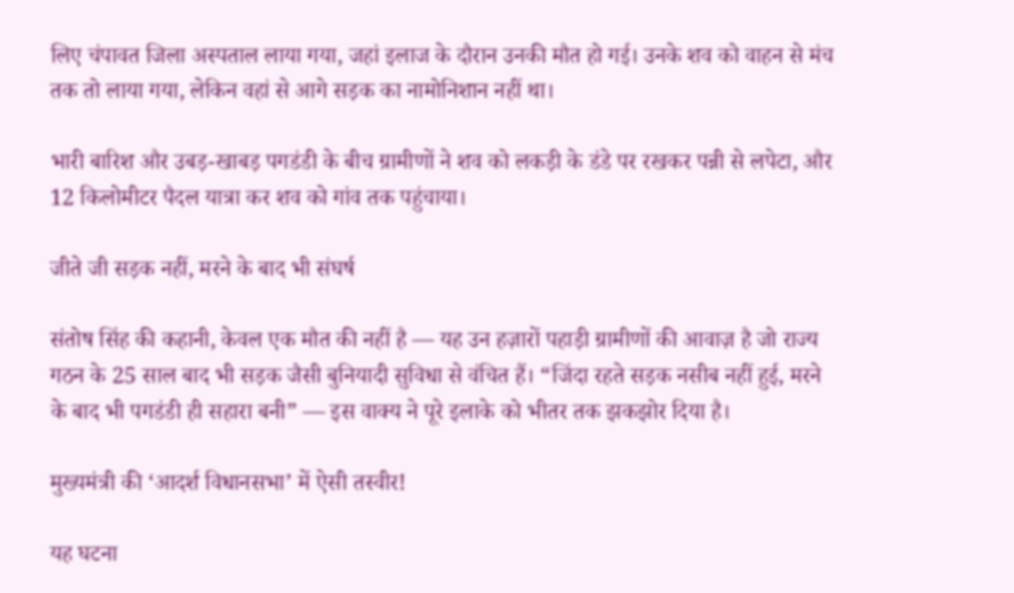लिए चंपावत जिला अस्पताल लाया गया, जहां इलाज के दौरान उनकी मौत हो गई। उनके शव को वाहन से मंच तक तो लाया गया, लेकिन वहां से आगे सड़क का नामोनिशान नहीं था।

भारी बारिश और उबड़-खाबड़ पगडंडी के बीच ग्रामीणों ने शव को लकड़ी के डंडे पर रखकर पन्नी से लपेटा, और 12 किलोमीटर पैदल यात्रा कर शव को गांव तक पहुंचाया।

जीते जी सड़क नहीं, मरने के बाद भी संघर्ष

संतोष सिंह की कहानी, केवल एक मौत की नहीं है — यह उन हज़ारों पहाड़ी ग्रामीणों की आवाज़ है जो राज्य गठन के 25 साल बाद भी सड़क जैसी बुनियादी सुविधा से वंचित हैं। “जिंदा रहते सड़क नसीब नहीं हुई, मरने के बाद भी पगडंडी ही सहारा बनी” — इस वाक्य ने पूरे इलाके को भीतर तक झकझोर दिया है।

मुख्यमंत्री की ‘आदर्श विधानसभा’ में ऐसी तस्वीर!

यह घटना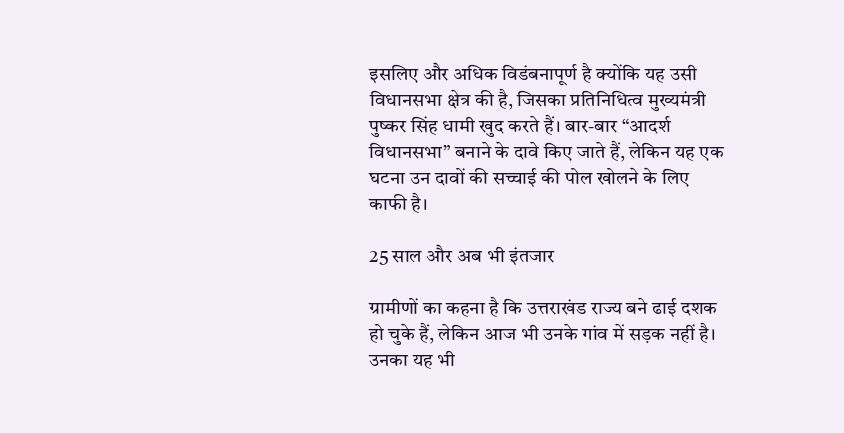इसलिए और अधिक विडंबनापूर्ण है क्योंकि यह उसी विधानसभा क्षेत्र की है, जिसका प्रतिनिधित्व मुख्यमंत्री पुष्कर सिंह धामी खुद करते हैं। बार-बार “आदर्श विधानसभा” बनाने के दावे किए जाते हैं, लेकिन यह एक घटना उन दावों की सच्चाई की पोल खोलने के लिए काफी है।

25 साल और अब भी इंतजार

ग्रामीणों का कहना है कि उत्तराखंड राज्य बने ढाई दशक हो चुके हैं, लेकिन आज भी उनके गांव में सड़क नहीं है। उनका यह भी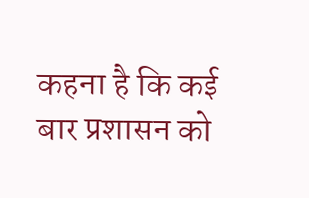कहना है कि कई बार प्रशासन को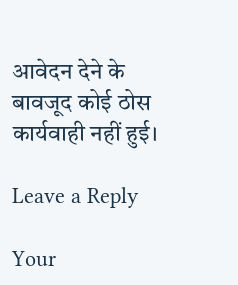आवेदन देने के बावजूद कोई ठोस कार्यवाही नहीं हुई।

Leave a Reply

Your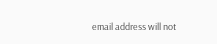email address will not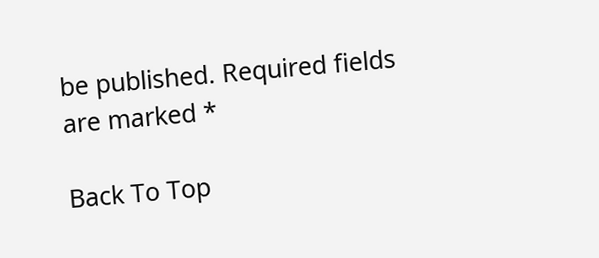be published. Required fields are marked *

Back To Top